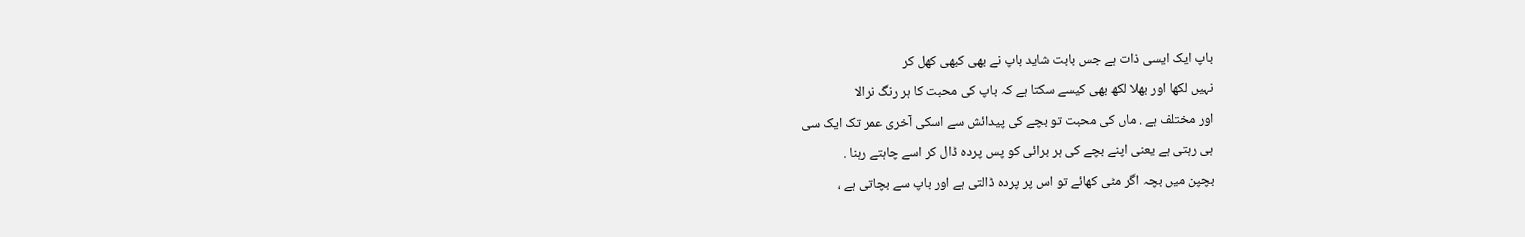باپ ایک ایسی ذات ہے جس بابت شاید باپ نے بھی کبھی کھل کر
نہیں لکھا اور بھلا لکھ بھی کیسے سکتا ہے کہ باپ کی محبت کا ہر رنگ نرالا
اور مختلف ہے . ماں کی محبت تو بچے کی پیدائش سے اسکی آخری عمر تک ایک سی
ہی رہتی ہے یعنی اپنے بچے کی ہر برائی کو پس پردہ ڈال کر اسے چاہتے رہنا .
بچپن میں بچہ اگر مٹی کھائے تو اس پر پردہ ڈالتی ہے اور باپ سے بچاتی ہے ،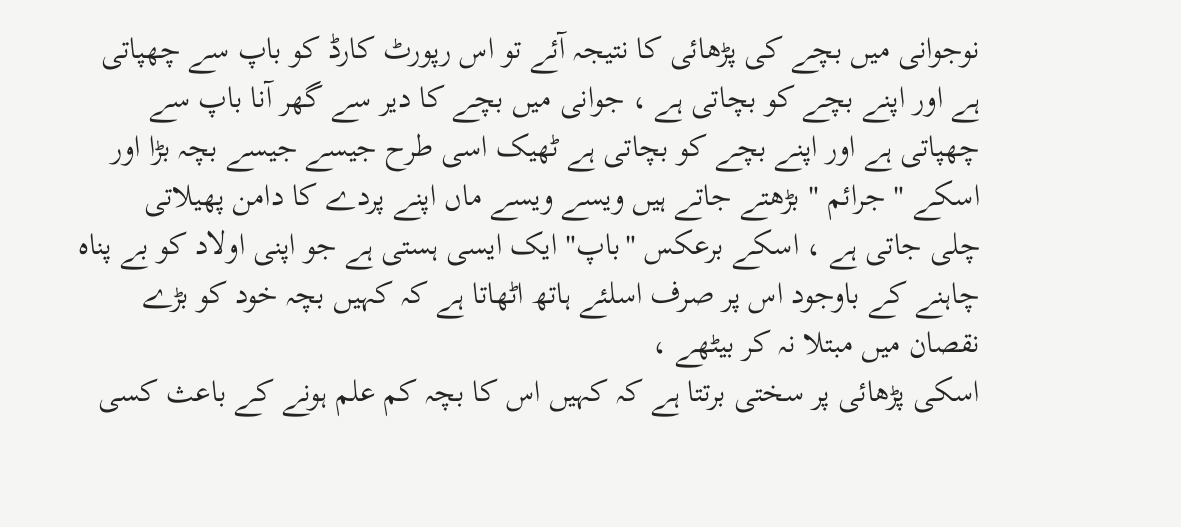نوجوانی میں بچے کی پڑھائی کا نتیجہ آئے تو اس رپورٹ کارڈ کو باپ سے چھپاتی
ہے اور اپنے بچے کو بچاتی ہے ، جوانی میں بچے کا دیر سے گھر آنا باپ سے
چھپاتی ہے اور اپنے بچے کو بچاتی ہے ٹھیک اسی طرح جیسے جیسے بچہ بڑا اور
اسکے " جرائم " بڑھتے جاتے ہیں ویسے ویسے ماں اپنے پردے کا دامن پھیلاتی
چلی جاتی ہے ، اسکے برعکس "باپ" ایک ایسی ہستی ہے جو اپنی اولاد کو بے پناہ
چاہنے کے باوجود اس پر صرف اسلئے ہاتھ اٹھاتا ہے کہ کہیں بچہ خود کو بڑے
نقصان میں مبتلا نہ کر بیٹھے ،
اسکی پڑھائی پر سختی برتتا ہے کہ کہیں اس کا بچہ کم علم ہونے کے باعث کسی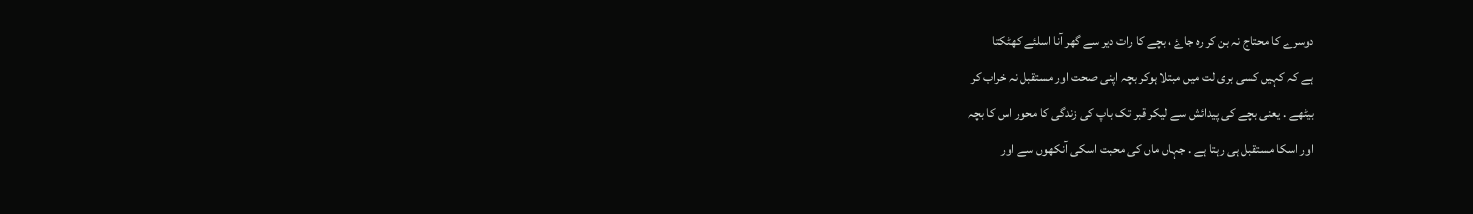دوسرے کا محتاج نہ بن کر رہ جاۓ ، بچے کا رات دیر سے گھر آنا اسلئے کھٹکتا
ہے کہ کہیں کسی بری لت میں مبتلا ہوکر بچہ اپنی صحت اور مستقبل نہ خراب کر
بیٹھے . یعنی بچے کی پیدائش سے لیکر قبر تک باپ کی زندگی کا محور اس کا بچہ
اور اسکا مستقبل ہی رہتا ہے . جہاں ماں کی محبت اسکی آنکھوں سے اور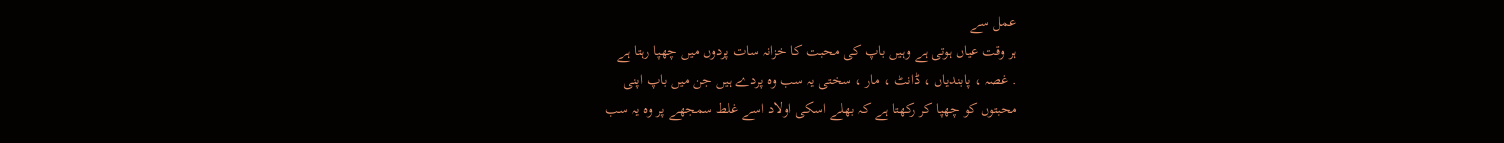عمل سے
ہر وقت عیاں ہوتی ہے وہیں باپ کی محبت کا خزانہ سات پردوں میں چھپا رہتا ہے
. غصہ ، پابندیاں ، ڈانٹ ، مار ، سختی یہ سب وہ پردے ہیں جن میں باپ اپنی
محبتوں کو چھپا کر رکھتا ہے کہ بھلے اسکی اولاد اسے غلط سمجھے پر وہ یہ سب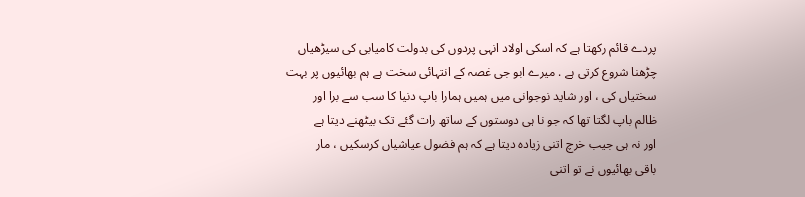پردے قائم رکھتا ہے کہ اسکی اولاد انہی پردوں کی بدولت کامیابی کی سیڑھیاں
چڑھنا شروع کرتی ہے . میرے ابو جی غصہ کے انتہائی سخت ہے ہم بھائیوں پر بہت
سختیاں کی ، اور شاید نوجوانی میں ہمیں ہمارا باپ دنیا کا سب سے برا اور
ظالم باپ لگتا تھا کہ جو نا ہی دوستوں کے ساتھ رات گئے تک بیٹھنے دیتا ہے
اور نہ ہی جیب خرچ اتنی زیادہ دیتا ہے کہ ہم فضول عیاشیاں کرسکیں ، مار
باقی بھائیوں نے تو اتنی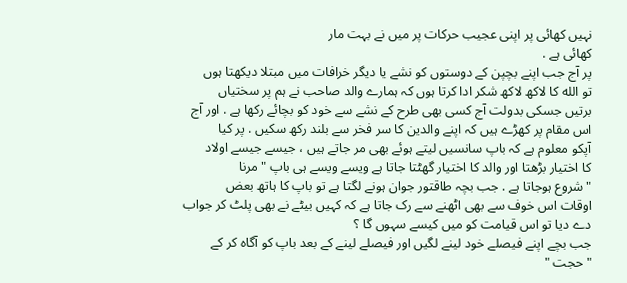نہیں کھائی پر اپنی عجیب حرکات پر میں نے بہت مار
کھائی ہے .
پر آج جب اپنے بچپن کے دوستوں کو نشے یا دیگر خرافات میں مبتلا دیکھتا ہوں
تو الله کا لاکھ لاکھ شکر ادا کرتا ہوں کہ ہمارے والد صاحب نے ہم پر سختیاں
برتیں جسکی بدولت آج کسی بھی طرح کے نشے سے خود کو بچائے رکھا ہے . اور آج
اس مقام پر کھڑے ہیں کہ اپنے والدین کا سر فخر سے بلند رکھ سکیں . پر کیا
آپکو معلوم ہے کہ باپ سانسیں لیتے ہوئے بھی مر جاتے ہیں ، جیسے جیسے اولاد
کا اختیار بڑھتا اور والد کا اختیار گھٹتا جاتا ہے ویسے ویسے ہی باپ " مرنا
" شروع ہوجاتا ہے . جب بچہ طاقتور جوان ہونے لگتا ہے تو باپ کا ہاتھ بعض
اوقات اس خوف سے بھی اٹھنے سے رک جاتا ہے کہ کہیں بیٹے نے بھی پلٹ کر جواب
دے دیا تو اس قیامت کو میں کیسے سہوں گا ؟
جب بچے اپنے فیصلے خود لینے لگیں اور فیصلے لینے کے بعد باپ کو آگاہ کر کے
" حجت "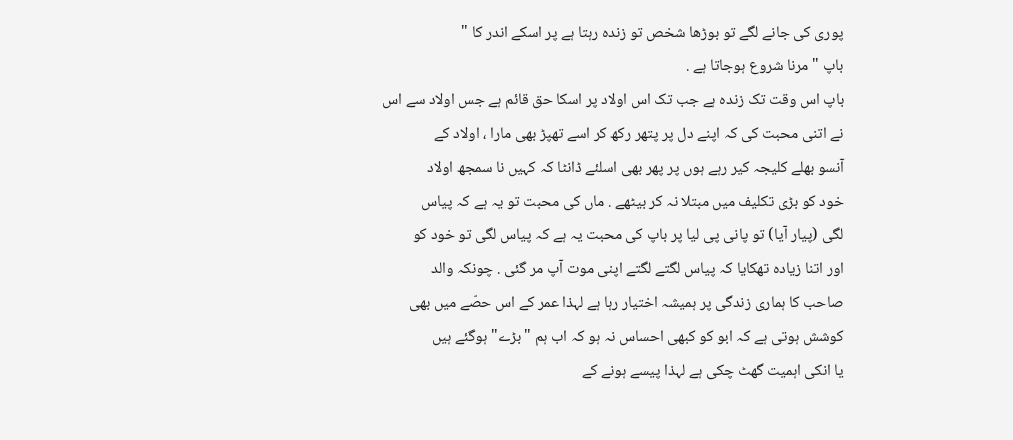پوری کی جانے لگے تو بوڑھا شخص تو زندہ رہتا ہے پر اسکے اندر کا "
باپ " مرنا شروع ہوجاتا ہے .
باپ اس وقت تک زندہ ہے جب تک اس اولاد پر اسکا حق قائم ہے جس اولاد سے اس
نے اتنی محبت کی کہ اپنے دل پر پتھر رکھ کر اسے تھپڑ بھی مارا ، اولاد کے
آنسو بھلے کلیجہ کیر رہے ہوں پر پھر بھی اسلئے ڈانٹا کہ کہیں نا سمجھ اولاد
خود کو بڑی تکلیف میں مبتلا نہ کر بیٹھے . ماں کی محبت تو یہ ہے کہ پیاس
لگی (پیار آیا) تو پانی پی لیا پر باپ کی محبت یہ ہے کہ پیاس لگی تو خود کو
اور اتنا زیادہ تھکایا کہ پیاس لگتے لگتے اپنی موت آپ مر گئی . چونکہ والد
صاحب کا ہماری زندگی پر ہمیشہ اختیار رہا ہے لہذا عمر کے اس حصّے میں بھی
کوشش ہوتی ہے کہ ابو کو کبھی احساس نہ ہو کہ اب ہم "بڑے" ہوگئے ہیں
یا انکی اہمیت گھٹ چکی ہے لہذا پیسے ہونے کے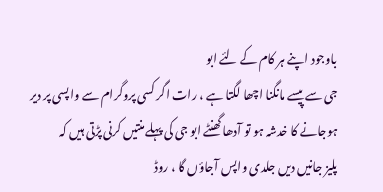باوجود اپنے ہر کام کے لئے ابو
جی سے پیسے مانگنا اچھا لگتا ہے ، رات اگر کسی پروگرام سے واپسی پر دیر
ہوجانے کا خدشہ ہو تو آدھا گھنٹے ابو جی کی پہلے منتیں کرنی پڑتی ہیں کہ
پلیز جانیں دیں جلدی واپس آجاؤں گا ، روڈ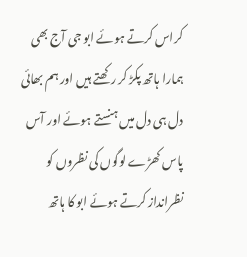کراس کرتے ہوئے ابو جی آج بھی
ہمارا ہاتھ پکڑ کر رکھتے ہیں اور ہم بھائی دل ہی دل میں ہنستے ہوئے اور آس
پاس کھڑے لوگوں کی نظروں کو نظرانداز کرتے ہوئے ابو کا ہاتھ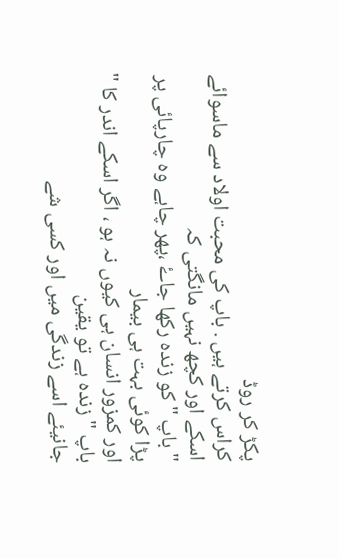پکڑ کر روڈ
کراس کرتے ہیں . باپ کی محبت اولاد سے ماسوائے اسکے اور کچھ نہیں مانگتی کہ
" باپ " کو زندہ رکھا جاۓ ،پھر چاہے وہ چارپائی پر پڑا کوئی بہت ہی بیمار
اور کمزور انسان ہی کیوں نہ ہو ، اگر اسکے اندر کا " باپ " زندہ ہے تو یقین
جانیئے اسے زندگی میں اور کسی شے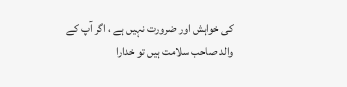کی خواہش اور ضرورت نہیں ہے ، اگر آپ کے
والد صاحب سلامت ہیں تو خدارا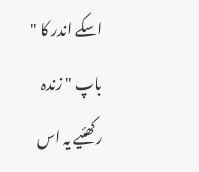اسکے اندر کا " باپ " زندہ رکھئیے یہ اس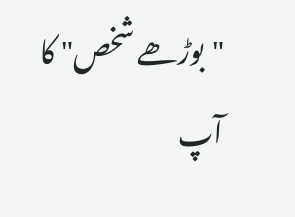"بوڑھے شخص" کا آپ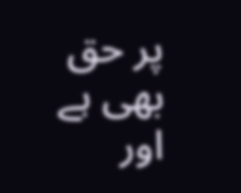پر حق بھی ہے اور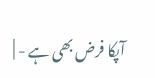آپکا فرض بھی ہے - |